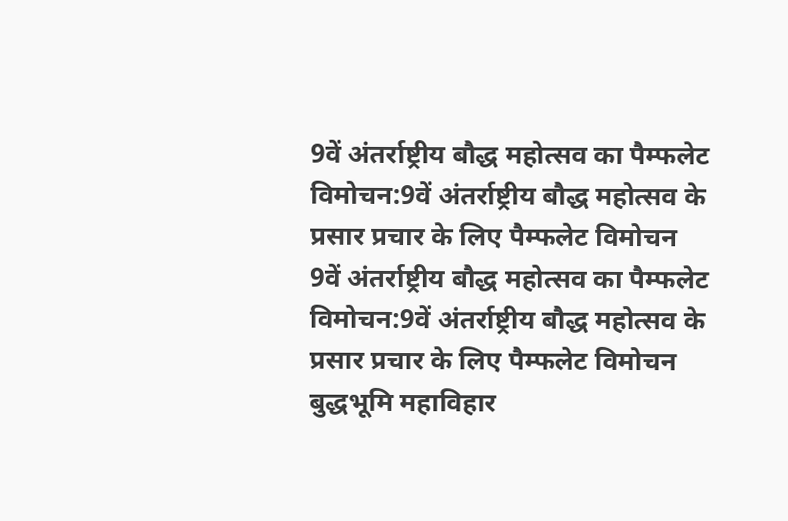9वें अंतर्राष्ट्रीय बौद्ध महोत्सव का पैम्फलेट विमोचन:9वें अंतर्राष्ट्रीय बौद्ध महोत्सव के प्रसार प्रचार के लिए पैम्फलेट विमोचन
9वें अंतर्राष्ट्रीय बौद्ध महोत्सव का पैम्फलेट विमोचन:9वें अंतर्राष्ट्रीय बौद्ध महोत्सव के प्रसार प्रचार के लिए पैम्फलेट विमोचन
बुद्धभूमि महाविहार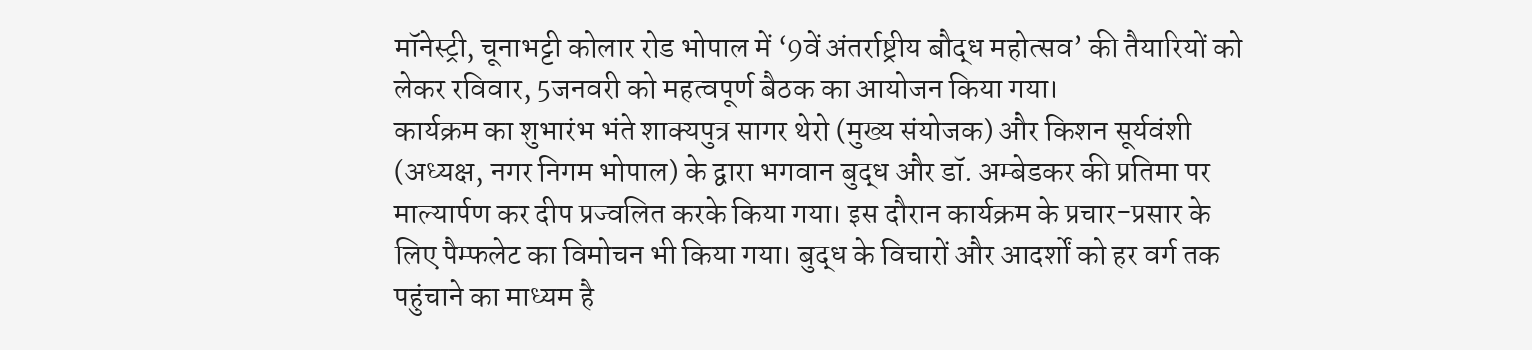मॉनेस्ट्री, चूनाभट्टी कोलार रोड भोपाल में ‘9वें अंतर्राष्ट्रीय बौद्ध महोत्सव’ की तैयारियों को लेकर रविवार, 5जनवरी को महत्वपूर्ण बैठक का आयोजन किया गया।
कार्यक्रम का शुभारंभ भंते शाक्यपुत्र सागर थेरो (मुख्य संयोजक) और किशन सूर्यवंशी (अध्यक्ष, नगर निगम भोपाल) के द्वारा भगवान बुद्ध और डॉ. अम्बेडकर की प्रतिमा पर माल्यार्पण कर दीप प्रज्वलित करके किया गया। इस दौरान कार्यक्रम के प्रचार-प्रसार के लिए पैम्फलेट का विमोचन भी किया गया। बुद्ध के विचारों और आदर्शों को हर वर्ग तक पहुंचाने का माध्यम है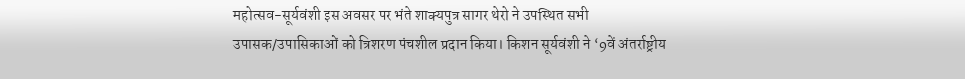महोत्सव-सूर्यवंशी इस अवसर पर भंते शाक्यपुत्र सागर थेरो ने उपस्थित सभी उपासक/उपासिकाओं को त्रिशरण पंचशील प्रदान किया। किशन सूर्यवंशी ने ‘9वें अंतर्राष्ट्रीय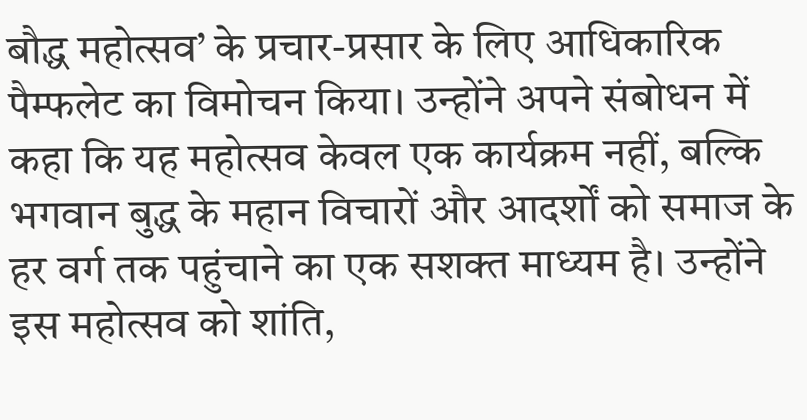बौद्ध महोत्सव’ के प्रचार-प्रसार के लिए आधिकारिक पैम्फलेट का विमोचन किया। उन्होंने अपने संबोधन में कहा कि यह महोत्सव केवल एक कार्यक्रम नहीं, बल्कि भगवान बुद्ध के महान विचारों और आदर्शों को समाज के हर वर्ग तक पहुंचाने का एक सशक्त माध्यम है। उन्होंने इस महोत्सव को शांति,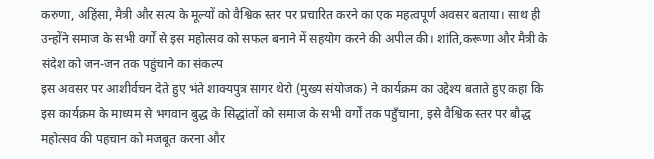करुणा, अहिंसा, मैत्री और सत्य के मूल्यों को वैश्विक स्तर पर प्रचारित करने का एक महत्वपूर्ण अवसर बताया। साथ ही उन्होंने समाज के सभी वर्गों से इस महोत्सव को सफल बनाने में सहयोग करने की अपील की। शांति,करूणा और मैत्री के संदेश को जन-जन तक पहुंचाने का संकल्प
इस अवसर पर आशीर्वचन देते हुए भंते शाक्यपुत्र सागर थेरो (मुख्य संयोजक) ने कार्यक्रम का उद्देश्य बताते हुए कहा कि इस कार्यक्रम के माध्यम से भगवान बुद्ध के सिद्धांतों को समाज के सभी वर्गों तक पहुँचाना, इसे वैश्विक स्तर पर बौद्ध महोत्सव की पहचान को मजबूत करना और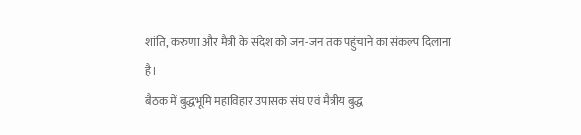शांति, करुणा और मैत्री के संदेश को जन-जन तक पहुंचाने का संकल्प दिलाना है।
बैठक में बुद्धभूमि महाविहार उपासक संघ एवं मैत्रीय बुद्ध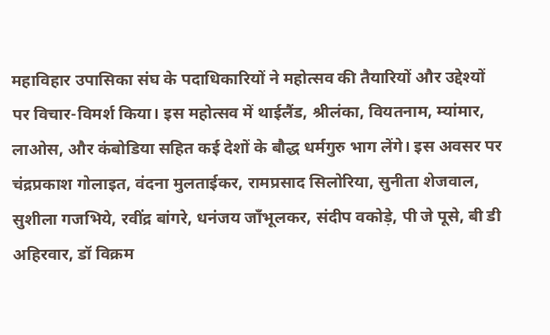महाविहार उपासिका संघ के पदाधिकारियों ने महोत्सव की तैयारियों और उद्देश्यों पर विचार-विमर्श किया। इस महोत्सव में थाईलैंड, श्रीलंका, वियतनाम, म्यांमार, लाओस, और कंबोडिया सहित कई देशों के बौद्ध धर्मगुरु भाग लेंगे। इस अवसर पर चंद्रप्रकाश गोलाइत, वंदना मुलताईकर, रामप्रसाद सिलोरिया, सुनीता शेजवाल, सुशीला गजभिये, रवींद्र बांगरे, धनंजय जाँभूलकर, संदीप वकोड़े, पी जे पूसे, बी डी अहिरवार, डॉ विक्रम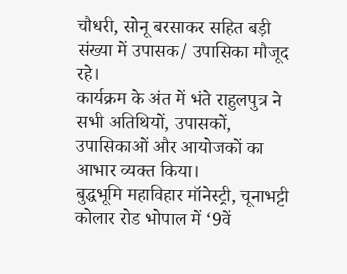चौधरी, सोनू बरसाकर सहित बड़ी संख्या में उपासक/ उपासिका मौजूद रहे।
कार्यक्रम के अंत में भंते राहुलपुत्र ने सभी अतिथियों, उपासकों, उपासिकाओं और आयोजकों का आभार व्यक्त किया।
बुद्धभूमि महाविहार मॉनेस्ट्री, चूनाभट्टी कोलार रोड भोपाल में ‘9वें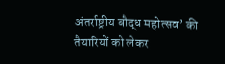अंतर्राष्ट्रीय बौद्ध महोत्सव’ की तैयारियों को लेकर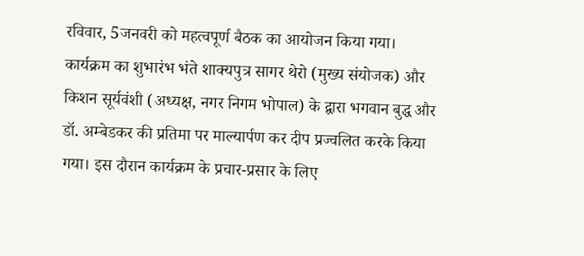रविवार, 5जनवरी को महत्वपूर्ण बैठक का आयोजन किया गया।
कार्यक्रम का शुभारंभ भंते शाक्यपुत्र सागर थेरो (मुख्य संयोजक) और किशन सूर्यवंशी (अध्यक्ष, नगर निगम भोपाल) के द्वारा भगवान बुद्ध और डॉ. अम्बेडकर की प्रतिमा पर माल्यार्पण कर दीप प्रज्वलित करके किया गया। इस दौरान कार्यक्रम के प्रचार-प्रसार के लिए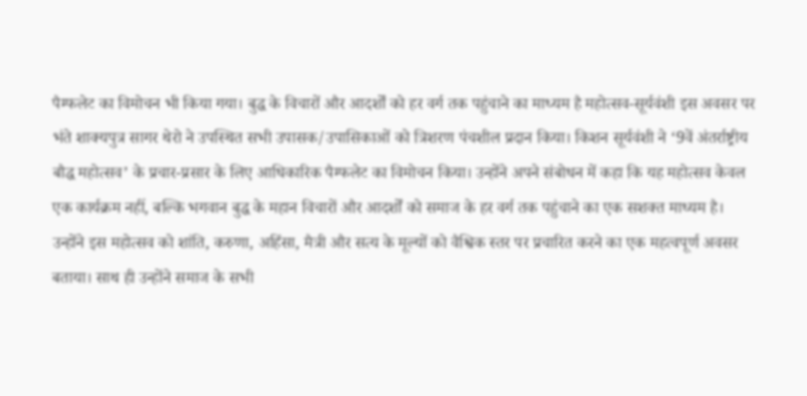पैम्फलेट का विमोचन भी किया गया। बुद्ध के विचारों और आदर्शों को हर वर्ग तक पहुंचाने का माध्यम है महोत्सव-सूर्यवंशी इस अवसर पर भंते शाक्यपुत्र सागर थेरो ने उपस्थित सभी उपासक/उपासिकाओं को त्रिशरण पंचशील प्रदान किया। किशन सूर्यवंशी ने ‘9वें अंतर्राष्ट्रीय बौद्ध महोत्सव’ के प्रचार-प्रसार के लिए आधिकारिक पैम्फलेट का विमोचन किया। उन्होंने अपने संबोधन में कहा कि यह महोत्सव केवल एक कार्यक्रम नहीं, बल्कि भगवान बुद्ध के महान विचारों और आदर्शों को समाज के हर वर्ग तक पहुंचाने का एक सशक्त माध्यम है। उन्होंने इस महोत्सव को शांति, करुणा, अहिंसा, मैत्री और सत्य के मूल्यों को वैश्विक स्तर पर प्रचारित करने का एक महत्वपूर्ण अवसर बताया। साथ ही उन्होंने समाज के सभी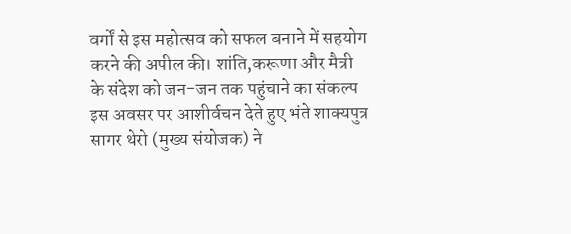वर्गों से इस महोत्सव को सफल बनाने में सहयोग करने की अपील की। शांति,करूणा और मैत्री के संदेश को जन-जन तक पहुंचाने का संकल्प
इस अवसर पर आशीर्वचन देते हुए भंते शाक्यपुत्र सागर थेरो (मुख्य संयोजक) ने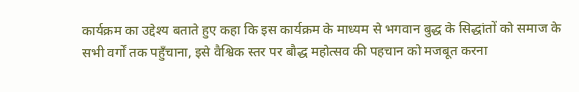कार्यक्रम का उद्देश्य बताते हुए कहा कि इस कार्यक्रम के माध्यम से भगवान बुद्ध के सिद्धांतों को समाज के सभी वर्गों तक पहुँचाना, इसे वैश्विक स्तर पर बौद्ध महोत्सव की पहचान को मजबूत करना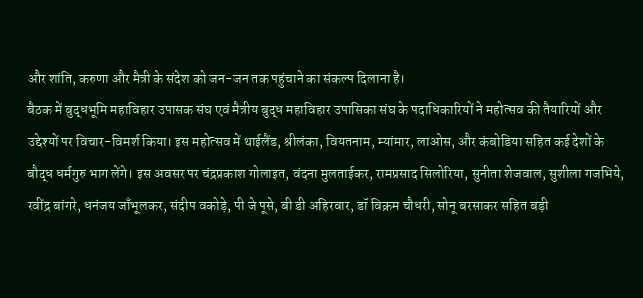और शांति, करुणा और मैत्री के संदेश को जन-जन तक पहुंचाने का संकल्प दिलाना है।
बैठक में बुद्धभूमि महाविहार उपासक संघ एवं मैत्रीय बुद्ध महाविहार उपासिका संघ के पदाधिकारियों ने महोत्सव की तैयारियों और उद्देश्यों पर विचार-विमर्श किया। इस महोत्सव में थाईलैंड, श्रीलंका, वियतनाम, म्यांमार, लाओस, और कंबोडिया सहित कई देशों के बौद्ध धर्मगुरु भाग लेंगे। इस अवसर पर चंद्रप्रकाश गोलाइत, वंदना मुलताईकर, रामप्रसाद सिलोरिया, सुनीता शेजवाल, सुशीला गजभिये, रवींद्र बांगरे, धनंजय जाँभूलकर, संदीप वकोड़े, पी जे पूसे, बी डी अहिरवार, डॉ विक्रम चौधरी, सोनू बरसाकर सहित बड़ी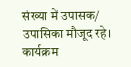संख्या में उपासक/ उपासिका मौजूद रहे।
कार्यक्रम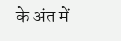के अंत में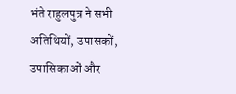भंते राहुलपुत्र ने सभी अतिथियों, उपासकों, उपासिकाओं और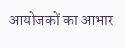आयोजकों का आभार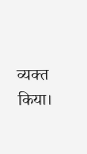व्यक्त किया।